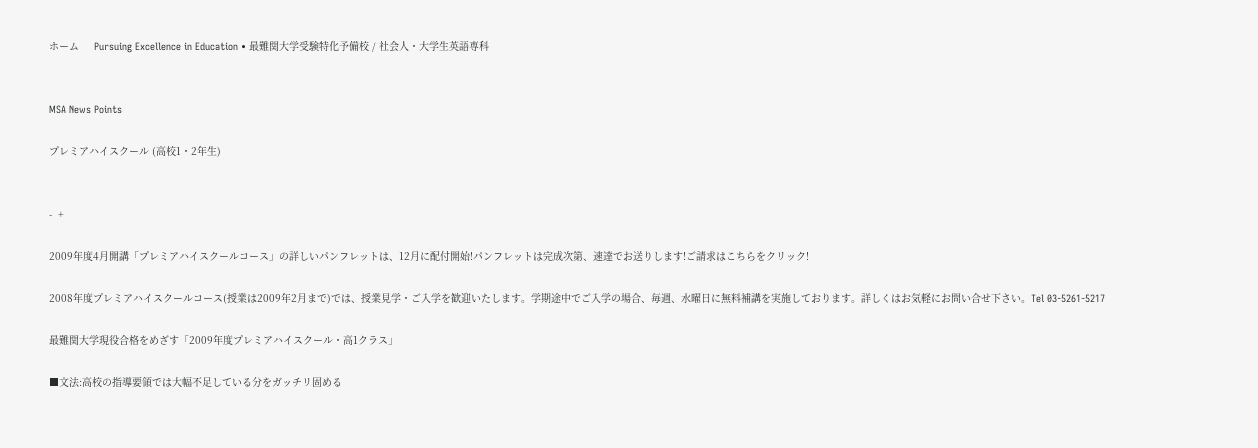ホーム     Pursuing Excellence in Education • 最難関大学受験特化予備校 / 社会人・大学生英語専科


MSA News Points

プレミアハイスクール (高校1・2年生)


-  +

2009年度4月開講「プレミアハイスクールコース」の詳しいパンフレットは、12月に配付開始!パンフレットは完成次第、速達でお送りします!ご請求はこちらをクリック!

2008年度プレミアハイスクールコース(授業は2009年2月まで)では、授業見学・ご入学を歓迎いたします。学期途中でご入学の場合、毎週、水曜日に無料補講を実施しております。詳しくはお気軽にお問い合せ下さい。Tel 03-5261-5217

最難関大学現役合格をめざす「2009年度プレミアハイスクール・高1クラス」

■文法:高校の指導要領では大幅不足している分をガッチリ固める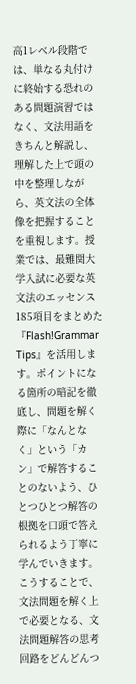高1レベル段階では、単なる丸付けに終始する恐れのある問題演習ではなく、文法用語をきちんと解説し、理解した上で頭の中を整理しながら、英文法の全体像を把握することを重視します。授業では、最難関大学入試に必要な英文法のエッセンス185項目をまとめた『Flash!Grammar Tips』を活用します。ポイントになる箇所の暗記を徹底し、問題を解く際に「なんとなく」という「カン」で解答することのないよう、ひとつひとつ解答の根拠を口頭で答えられるよう丁寧に学んでいきます。こうすることで、文法問題を解く上で必要となる、文法問題解答の思考回路をどんどんつ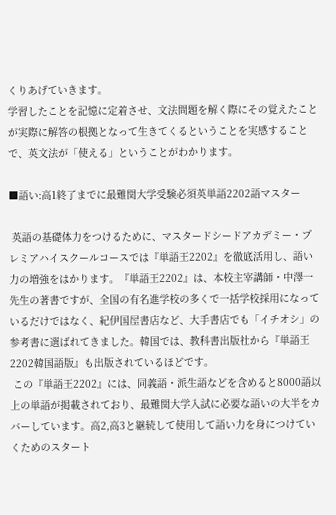くりあげていきます。
学習したことを記憶に定着させ、文法問題を解く際にその覚えたことが実際に解答の根拠となって生きてくるということを実感することで、英文法が「使える」ということがわかります。

■語い:高1終了までに最難関大学受験必須英単語2202語マスター

 英語の基礎体力をつけるために、マスタードシードアカデミー・プレミアハイスクールコースでは『単語王2202』を徹底活用し、語い力の増強をはかります。『単語王2202』は、本校主宰講師・中澤一先生の著書ですが、全国の有名進学校の多くで一括学校採用になっているだけではなく、紀伊国屋書店など、大手書店でも「イチオシ」の参考書に選ばれてきました。韓国では、教科書出版社から『単語王2202韓国語版』も出版されているほどです。
 この『単語王2202』には、同義語・派生語などを含めると8000語以上の単語が掲載されており、最難関大学入試に必要な語いの大半をカバーしています。高2,高3と継続して使用して語い力を身につけていくためのスタート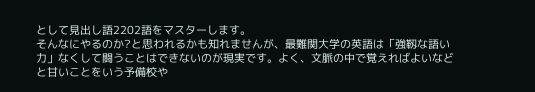として見出し語2202語をマスターします。
そんなにやるのか?と思われるかも知れませんが、最難関大学の英語は「強靱な語い力」なくして闘うことはできないのが現実です。よく、文脈の中で覚えればよいなどと甘いことをいう予備校や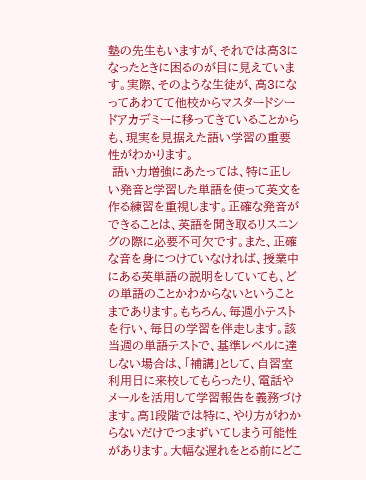塾の先生もいますが、それでは高3になったときに困るのが目に見えています。実際、そのような生徒が、高3になってあわてて他校からマスタードシードアカデミーに移ってきていることからも、現実を見据えた語い学習の重要性がわかります。
 語い力増強にあたっては、特に正しい発音と学習した単語を使って英文を作る練習を重視します。正確な発音ができることは、英語を聞き取るリスニングの際に必要不可欠です。また、正確な音を身につけていなければ、授業中にある英単語の説明をしていても、どの単語のことかわからないということまであります。もちろん、毎週小テストを行い、毎日の学習を伴走します。該当週の単語テストで、基準レベルに達しない場合は、「補講」として、自習室利用日に来校してもらったり、電話やメールを活用して学習報告を義務づけます。高1段階では特に、やり方がわからないだけでつまずいてしまう可能性があります。大幅な遅れをとる前にどこ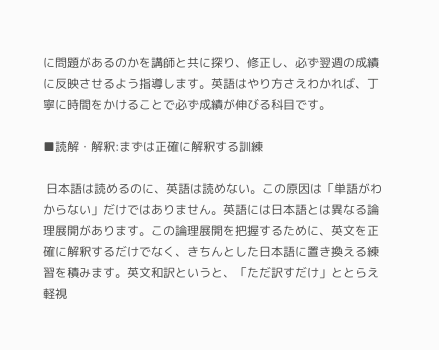に問題があるのかを講師と共に探り、修正し、必ず翌週の成績に反映させるよう指導します。英語はやり方さえわかれば、丁寧に時間をかけることで必ず成績が伸びる科目です。

■読解・解釈:まずは正確に解釈する訓練

 日本語は読めるのに、英語は読めない。この原因は「単語がわからない」だけではありません。英語には日本語とは異なる論理展開があります。この論理展開を把握するために、英文を正確に解釈するだけでなく、きちんとした日本語に置き換える練習を積みます。英文和訳というと、「ただ訳すだけ」ととらえ軽視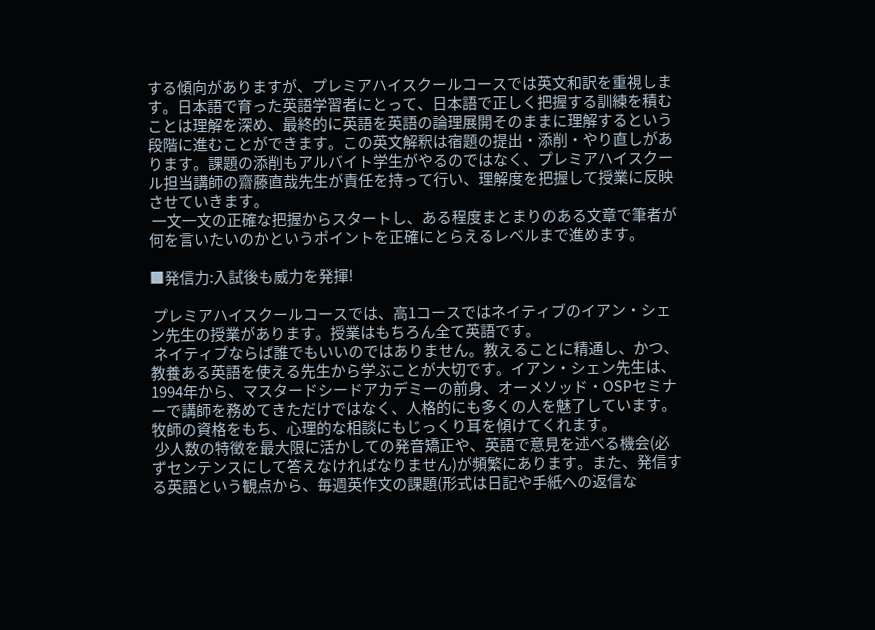する傾向がありますが、プレミアハイスクールコースでは英文和訳を重視します。日本語で育った英語学習者にとって、日本語で正しく把握する訓練を積むことは理解を深め、最終的に英語を英語の論理展開そのままに理解するという段階に進むことができます。この英文解釈は宿題の提出・添削・やり直しがあります。課題の添削もアルバイト学生がやるのではなく、プレミアハイスクール担当講師の齋藤直哉先生が責任を持って行い、理解度を把握して授業に反映させていきます。
 一文一文の正確な把握からスタートし、ある程度まとまりのある文章で筆者が何を言いたいのかというポイントを正確にとらえるレベルまで進めます。

■発信力:入試後も威力を発揮!

 プレミアハイスクールコースでは、高1コースではネイティブのイアン・シェン先生の授業があります。授業はもちろん全て英語です。
 ネイティブならば誰でもいいのではありません。教えることに精通し、かつ、教養ある英語を使える先生から学ぶことが大切です。イアン・シェン先生は、1994年から、マスタードシードアカデミーの前身、オーメソッド・OSPセミナーで講師を務めてきただけではなく、人格的にも多くの人を魅了しています。牧師の資格をもち、心理的な相談にもじっくり耳を傾けてくれます。
 少人数の特徴を最大限に活かしての発音矯正や、英語で意見を述べる機会(必ずセンテンスにして答えなければなりません)が頻繁にあります。また、発信する英語という観点から、毎週英作文の課題(形式は日記や手紙への返信な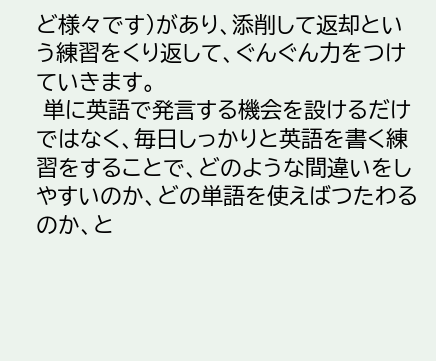ど様々です)があり、添削して返却という練習をくり返して、ぐんぐん力をつけていきます。
 単に英語で発言する機会を設けるだけではなく、毎日しっかりと英語を書く練習をすることで、どのような間違いをしやすいのか、どの単語を使えばつたわるのか、と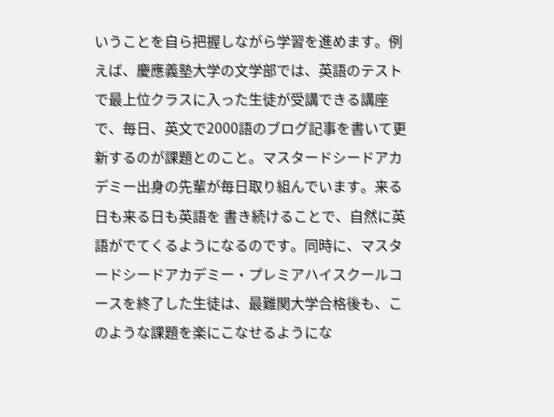いうことを自ら把握しながら学習を進めます。例えば、慶應義塾大学の文学部では、英語のテストで最上位クラスに入った生徒が受講できる講座で、毎日、英文で2000語のブログ記事を書いて更新するのが課題とのこと。マスタードシードアカデミー出身の先輩が毎日取り組んでいます。来る日も来る日も英語を 書き続けることで、自然に英語がでてくるようになるのです。同時に、マスタードシードアカデミー・プレミアハイスクールコースを終了した生徒は、最難関大学合格後も、このような課題を楽にこなせるようにな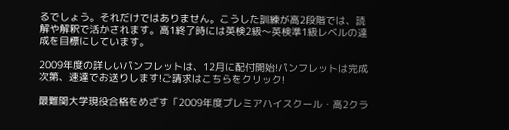るでしょう。それだけではありません。こうした訓練が高2段階では、読解や解釈で活かされます。高1終了時には英検2級〜英検準1級レベルの達成を目標にしています。

2009年度の詳しいパンフレットは、12月に配付開始!パンフレットは完成次第、速達でお送りします!ご請求はこちらをクリック!

最難関大学現役合格をめざす「2009年度プレミアハイスクール・高2クラ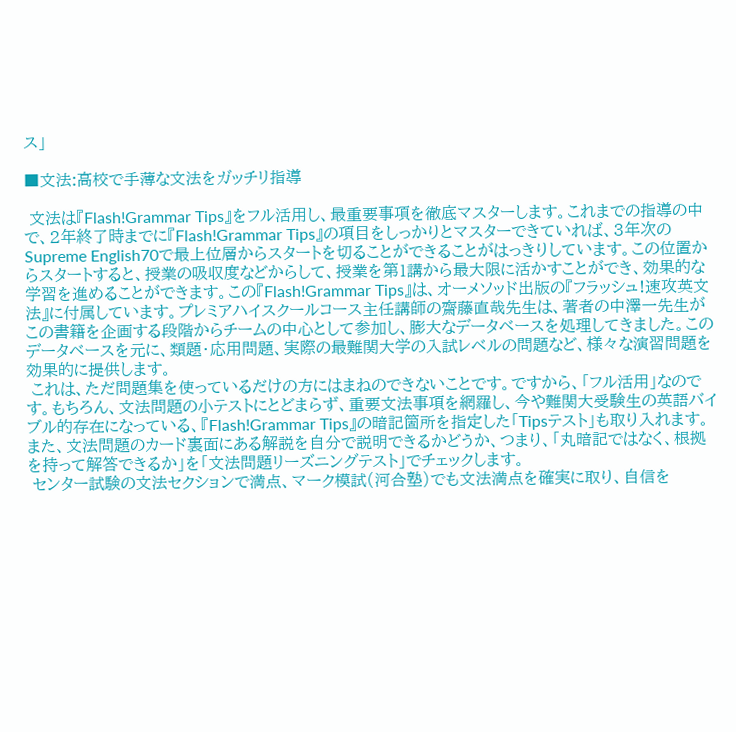ス」

■文法:高校で手薄な文法をガッチリ指導

 文法は『Flash!Grammar Tips』をフル活用し、最重要事項を徹底マスターします。これまでの指導の中で、2年終了時までに『Flash!Grammar Tips』の項目をしっかりとマスターできていれば、3年次のSupreme English70で最上位層からスタートを切ることができることがはっきりしています。この位置からスタートすると、授業の吸収度などからして、授業を第1講から最大限に活かすことができ、効果的な学習を進めることができます。この『Flash!Grammar Tips』は、オーメソッド出版の『フラッシュ!速攻英文法』に付属しています。プレミアハイスクールコース主任講師の齋藤直哉先生は、著者の中澤一先生がこの書籍を企画する段階からチームの中心として参加し、膨大なデータベースを処理してきました。このデータベースを元に、類題・応用問題、実際の最難関大学の入試レベルの問題など、様々な演習問題を効果的に提供します。
 これは、ただ問題集を使っているだけの方にはまねのできないことです。ですから、「フル活用」なのです。もちろん、文法問題の小テストにとどまらず、重要文法事項を網羅し、今や難関大受験生の英語バイブル的存在になっている、『Flash!Grammar Tips』の暗記箇所を指定した「Tipsテスト」も取り入れます。また、文法問題のカード裏面にある解説を自分で説明できるかどうか、つまり、「丸暗記ではなく、根拠を持って解答できるか」を「文法問題リーズニングテスト」でチェックします。
 センター試験の文法セクションで満点、マーク模試(河合塾)でも文法満点を確実に取り、自信を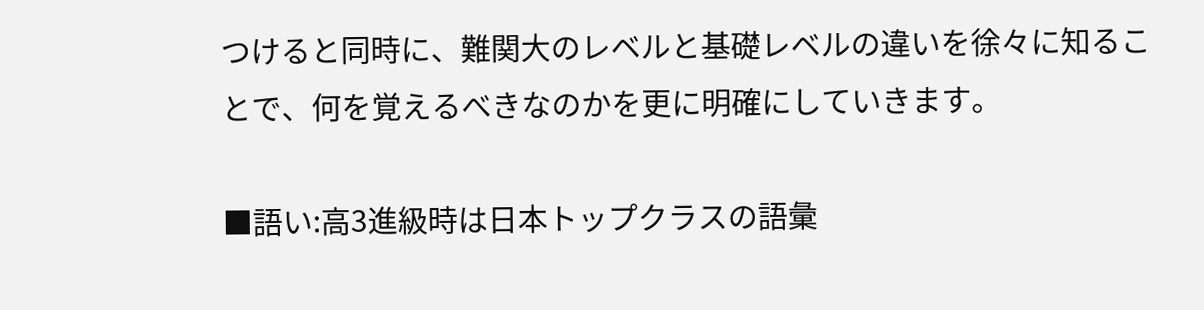つけると同時に、難関大のレベルと基礎レベルの違いを徐々に知ることで、何を覚えるべきなのかを更に明確にしていきます。

■語い:高3進級時は日本トップクラスの語彙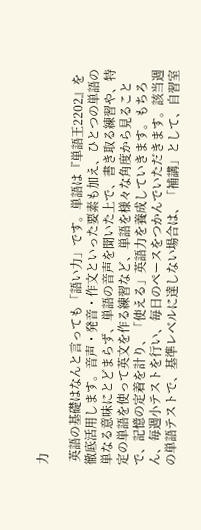力

 英語の基礎はなんと言っても「語い力」です。単語は『単語王2202』を徹底活用します。音声・発音・作文といった要素も加え、ひとつの単語の単なる意味にとどまらず、単語の音声を聞いた上で、書き取る練習や、特定の単語を使って英文を作る練習など、単語を様々な角度から見ることで、記憶の定着を計り、「使える」英語力を養成していきます。もちろん、毎週小テストを行い、毎日のペースをつかんでいただきます。該当週の単語テストで、基準レベルに達しない場合は、「補講」として、自習室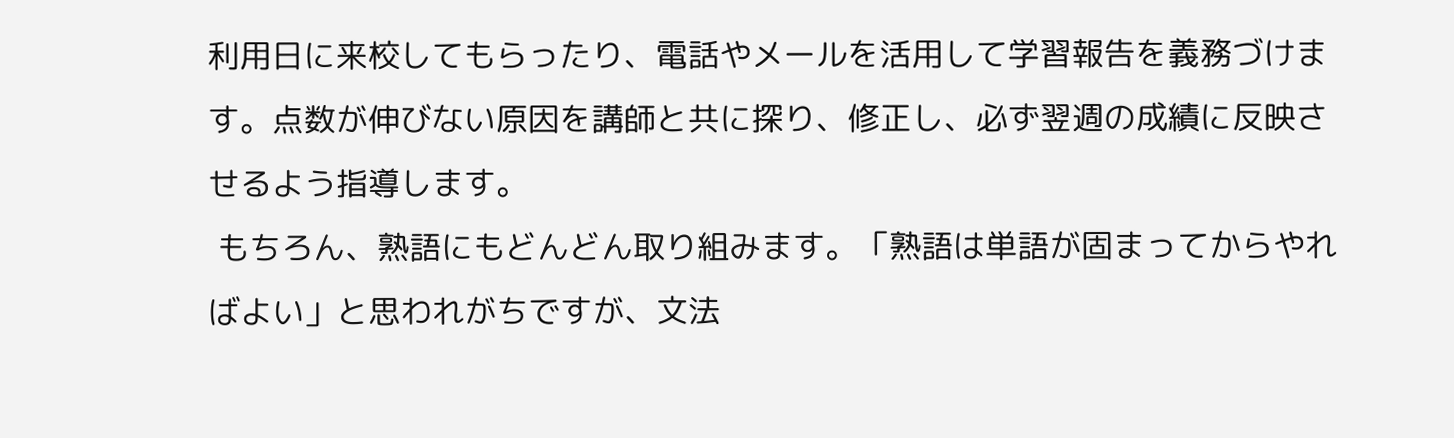利用日に来校してもらったり、電話やメールを活用して学習報告を義務づけます。点数が伸びない原因を講師と共に探り、修正し、必ず翌週の成績に反映させるよう指導します。
 もちろん、熟語にもどんどん取り組みます。「熟語は単語が固まってからやればよい」と思われがちですが、文法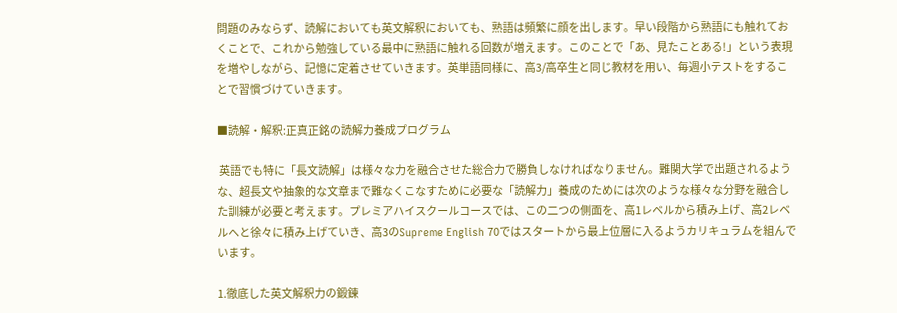問題のみならず、読解においても英文解釈においても、熟語は頻繁に顔を出します。早い段階から熟語にも触れておくことで、これから勉強している最中に熟語に触れる回数が増えます。このことで「あ、見たことある!」という表現を増やしながら、記憶に定着させていきます。英単語同様に、高3/高卒生と同じ教材を用い、毎週小テストをすることで習慣づけていきます。

■読解・解釈:正真正銘の読解力養成プログラム

 英語でも特に「長文読解」は様々な力を融合させた総合力で勝負しなければなりません。難関大学で出題されるような、超長文や抽象的な文章まで難なくこなすために必要な「読解力」養成のためには次のような様々な分野を融合した訓練が必要と考えます。プレミアハイスクールコースでは、この二つの側面を、高1レベルから積み上げ、高2レベルへと徐々に積み上げていき、高3のSupreme English 70ではスタートから最上位層に入るようカリキュラムを組んでいます。

1.徹底した英文解釈力の鍛錬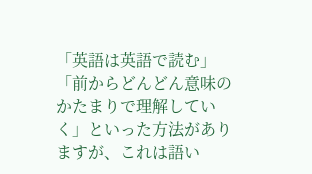「英語は英語で読む」「前からどんどん意味のかたまりで理解していく」といった方法がありますが、これは語い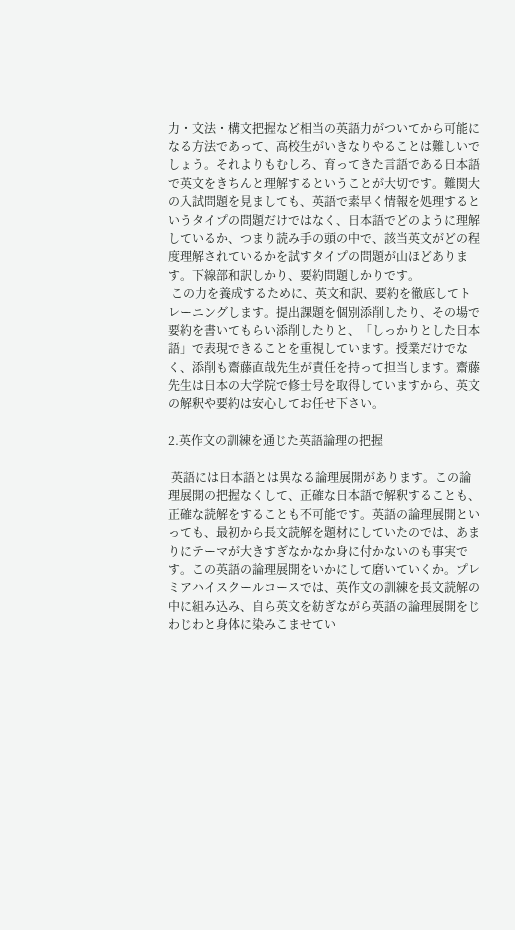力・文法・構文把握など相当の英語力がついてから可能になる方法であって、高校生がいきなりやることは難しいでしょう。それよりもむしろ、育ってきた言語である日本語で英文をきちんと理解するということが大切です。難関大の入試問題を見ましても、英語で素早く情報を処理するというタイプの問題だけではなく、日本語でどのように理解しているか、つまり読み手の頭の中で、該当英文がどの程度理解されているかを試すタイプの問題が山ほどあります。下線部和訳しかり、要約問題しかりです。
 この力を養成するために、英文和訳、要約を徹底してトレーニングします。提出課題を個別添削したり、その場で要約を書いてもらい添削したりと、「しっかりとした日本語」で表現できることを重視しています。授業だけでなく、添削も齋藤直哉先生が責任を持って担当します。齋藤先生は日本の大学院で修士号を取得していますから、英文の解釈や要約は安心してお任せ下さい。

2.英作文の訓練を通じた英語論理の把握

 英語には日本語とは異なる論理展開があります。この論理展開の把握なくして、正確な日本語で解釈することも、正確な読解をすることも不可能です。英語の論理展開といっても、最初から長文読解を題材にしていたのでは、あまりにテーマが大きすぎなかなか身に付かないのも事実です。この英語の論理展開をいかにして磨いていくか。プレミアハイスクールコースでは、英作文の訓練を長文読解の中に組み込み、自ら英文を紡ぎながら英語の論理展開をじわじわと身体に染みこませてい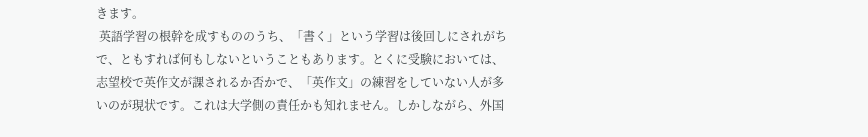きます。
 英語学習の根幹を成すもののうち、「書く」という学習は後回しにされがちで、ともすれば何もしないということもあります。とくに受験においては、志望校で英作文が課されるか否かで、「英作文」の練習をしていない人が多いのが現状です。これは大学側の責任かも知れません。しかしながら、外国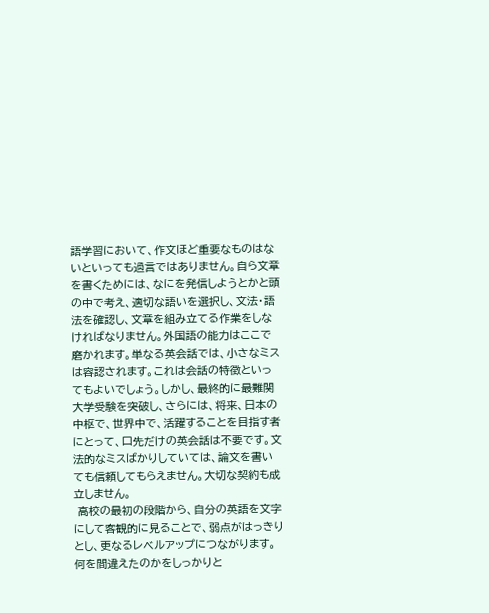語学習において、作文ほど重要なものはないといっても過言ではありません。自ら文章を書くためには、なにを発信しようとかと頭の中で考え、適切な語いを選択し、文法・語法を確認し、文章を組み立てる作業をしなければなりません。外国語の能力はここで磨かれます。単なる英会話では、小さなミスは容認されます。これは会話の特徴といってもよいでしょう。しかし、最終的に最難関大学受験を突破し、さらには、将来、日本の中枢で、世界中で、活躍することを目指す者にとって、口先だけの英会話は不要です。文法的なミスばかりしていては、論文を書いても信頼してもらえません。大切な契約も成立しません。
 高校の最初の段階から、自分の英語を文字にして客観的に見ることで、弱点がはっきりとし、更なるレベルアップにつながります。何を間違えたのかをしっかりと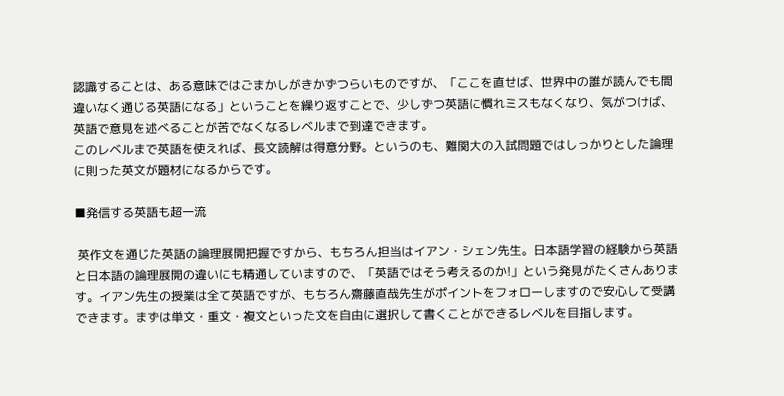認識することは、ある意味ではごまかしがきかずつらいものですが、「ここを直せば、世界中の誰が読んでも間違いなく通じる英語になる」ということを繰り返すことで、少しずつ英語に慣れミスもなくなり、気がつけば、英語で意見を述べることが苦でなくなるレベルまで到達できます。
このレベルまで英語を使えれば、長文読解は得意分野。というのも、難関大の入試問題ではしっかりとした論理に則った英文が題材になるからです。

■発信する英語も超一流

 英作文を通じた英語の論理展開把握ですから、もちろん担当はイアン・シェン先生。日本語学習の経験から英語と日本語の論理展開の違いにも精通していますので、「英語ではそう考えるのか!」という発見がたくさんあります。イアン先生の授業は全て英語ですが、もちろん齋藤直哉先生がポイントをフォローしますので安心して受講できます。まずは単文・重文・複文といった文を自由に選択して書くことができるレベルを目指します。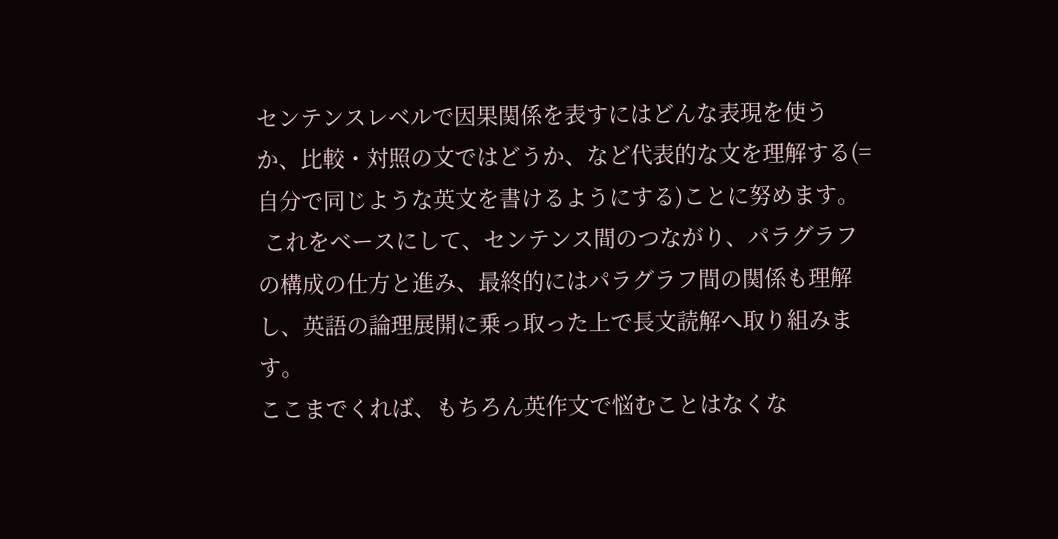センテンスレベルで因果関係を表すにはどんな表現を使うか、比較・対照の文ではどうか、など代表的な文を理解する(=自分で同じような英文を書けるようにする)ことに努めます。
 これをベースにして、センテンス間のつながり、パラグラフの構成の仕方と進み、最終的にはパラグラフ間の関係も理解し、英語の論理展開に乗っ取った上で長文読解へ取り組みます。
ここまでくれば、もちろん英作文で悩むことはなくな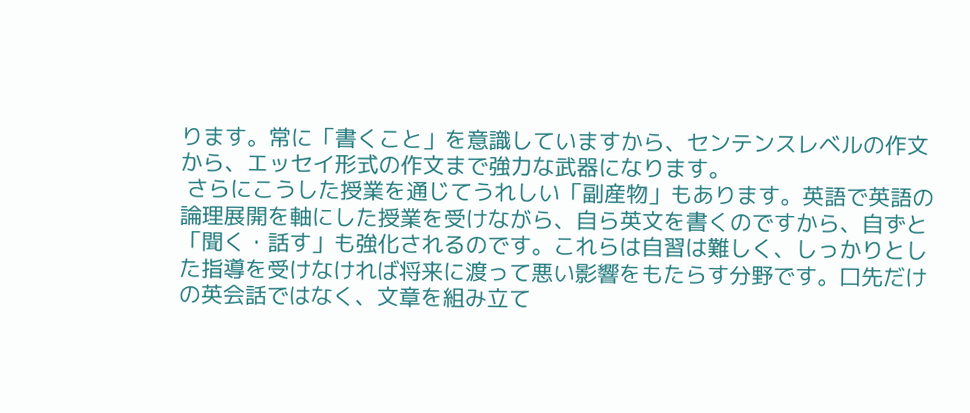ります。常に「書くこと」を意識していますから、センテンスレベルの作文から、エッセイ形式の作文まで強力な武器になります。
 さらにこうした授業を通じてうれしい「副産物」もあります。英語で英語の論理展開を軸にした授業を受けながら、自ら英文を書くのですから、自ずと「聞く・話す」も強化されるのです。これらは自習は難しく、しっかりとした指導を受けなければ将来に渡って悪い影響をもたらす分野です。口先だけの英会話ではなく、文章を組み立て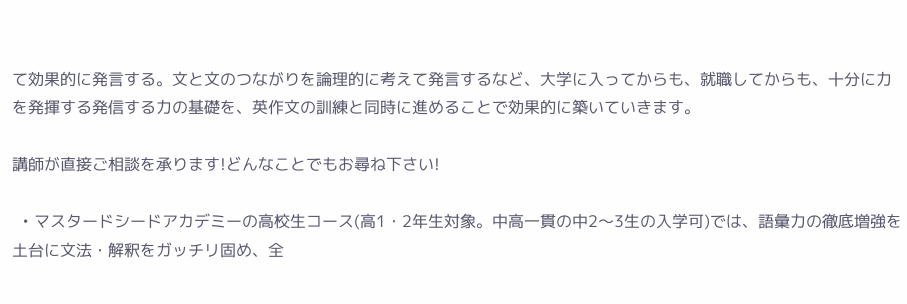て効果的に発言する。文と文のつながりを論理的に考えて発言するなど、大学に入ってからも、就職してからも、十分に力を発揮する発信する力の基礎を、英作文の訓練と同時に進めることで効果的に築いていきます。

講師が直接ご相談を承ります!どんなことでもお尋ね下さい!

  • マスタードシードアカデミーの高校生コース(高1・2年生対象。中高一貫の中2〜3生の入学可)では、語彙力の徹底増強を土台に文法・解釈をガッチリ固め、全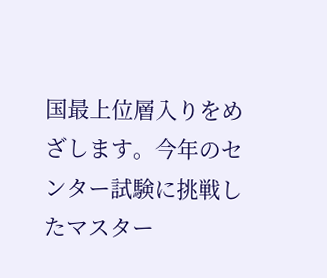国最上位層入りをめざします。今年のセンター試験に挑戦したマスター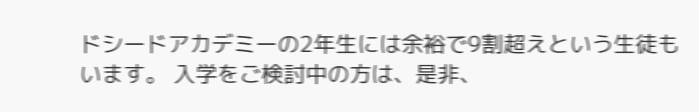ドシードアカデミーの2年生には余裕で9割超えという生徒もいます。 入学をご検討中の方は、是非、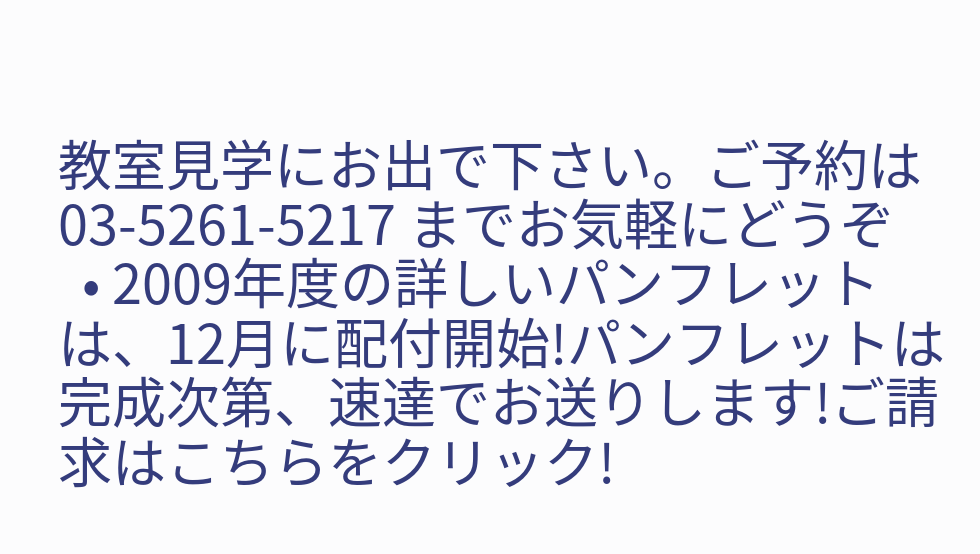教室見学にお出で下さい。ご予約は 03-5261-5217 までお気軽にどうぞ
  • 2009年度の詳しいパンフレットは、12月に配付開始!パンフレットは完成次第、速達でお送りします!ご請求はこちらをクリック!